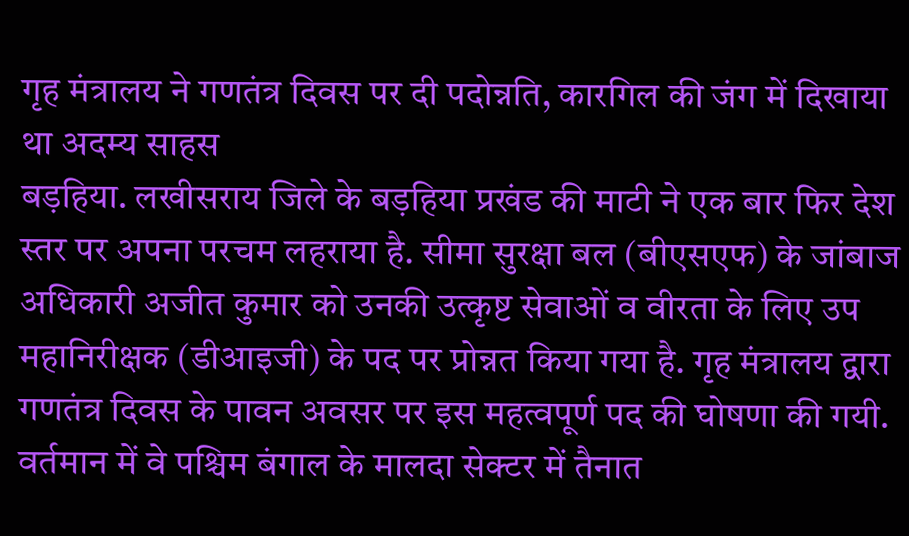गृह मंत्रालय ने गणतंत्र दिवस पर दी पदोन्नति, कारगिल की जंग में दिखाया था अदम्य साहस
बड़हिया. लखीसराय जिले के बड़हिया प्रखंड की माटी ने एक बार फिर देश स्तर पर अपना परचम लहराया है. सीमा सुरक्षा बल (बीएसएफ) के जांबाज अधिकारी अजीत कुमार को उनकी उत्कृष्ट सेवाओं व वीरता के लिए उप महानिरीक्षक (डीआइजी) के पद पर प्रोन्नत किया गया है. गृह मंत्रालय द्वारा गणतंत्र दिवस के पावन अवसर पर इस महत्वपूर्ण पद की घोषणा की गयी. वर्तमान में वे पश्चिम बंगाल के मालदा सेक्टर में तैनात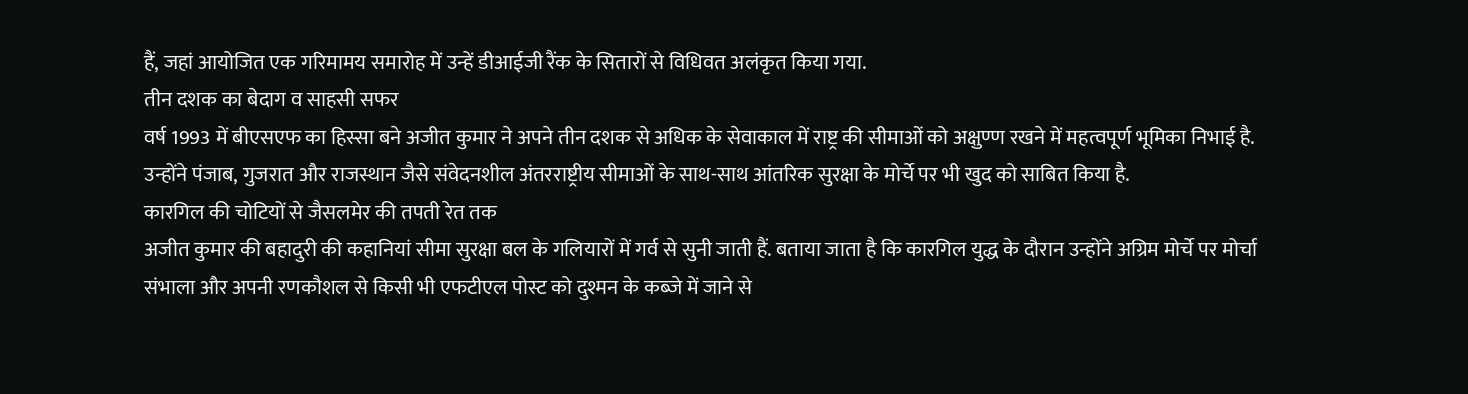हैं, जहां आयोजित एक गरिमामय समारोह में उन्हें डीआईजी रैंक के सितारों से विधिवत अलंकृत किया गया.
तीन दशक का बेदाग व साहसी सफर
वर्ष 1993 में बीएसएफ का हिस्सा बने अजीत कुमार ने अपने तीन दशक से अधिक के सेवाकाल में राष्ट्र की सीमाओं को अक्षुण्ण रखने में महत्वपूर्ण भूमिका निभाई है. उन्होंने पंजाब, गुजरात और राजस्थान जैसे संवेदनशील अंतरराष्ट्रीय सीमाओं के साथ-साथ आंतरिक सुरक्षा के मोर्चे पर भी खुद को साबित किया है.
कारगिल की चोटियों से जैसलमेर की तपती रेत तक
अजीत कुमार की बहादुरी की कहानियां सीमा सुरक्षा बल के गलियारों में गर्व से सुनी जाती हैं. बताया जाता है कि कारगिल युद्ध के दौरान उन्होंने अग्रिम मोर्चे पर मोर्चा संभाला और अपनी रणकौशल से किसी भी एफटीएल पोस्ट को दुश्मन के कब्जे में जाने से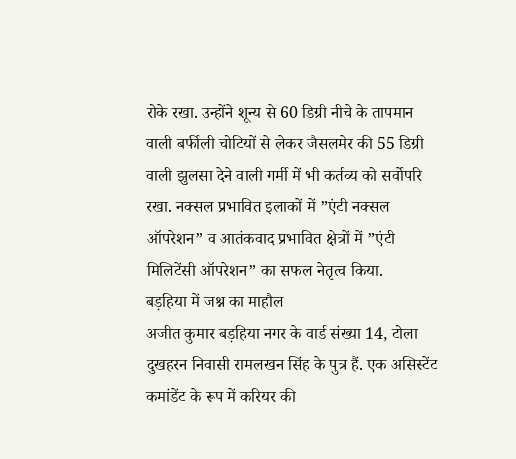रोके रखा. उन्होंने शून्य से 60 डिग्री नीचे के तापमान वाली बर्फीली चोटियों से लेकर जैसलमेर की 55 डिग्री वाली झुलसा देने वाली गर्मी में भी कर्तव्य को सर्वोपरि रखा. नक्सल प्रभावित इलाकों में ”एंटी नक्सल ऑपरेशन” व आतंकवाद प्रभावित क्षेत्रों में ”एंटी मिलिटेंसी ऑपरेशन” का सफल नेतृत्व किया.
बड़हिया में जश्न का माहौल
अजीत कुमार बड़हिया नगर के वार्ड संख्या 14, टोला दुखहरन निवासी रामलखन सिंह के पुत्र हैं. एक असिस्टेंट कमांडेंट के रूप में करियर की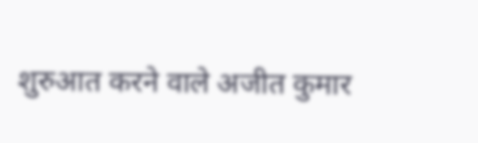शुरुआत करने वाले अजीत कुमार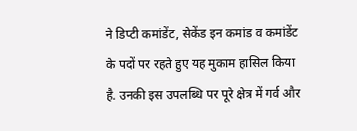ने डिप्टी कमांडेंट, सेकेंड इन कमांड व कमांडेंट के पदों पर रहते हुए यह मुकाम हासिल किया है. उनकी इस उपलब्धि पर पूरे क्षेत्र में गर्व और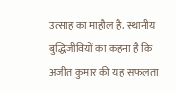उत्साह का माहौल है. स्थानीय बुद्धिजीवियों का कहना है कि अजीत कुमार की यह सफलता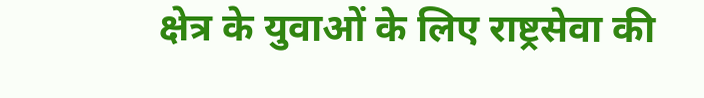क्षेत्र के युवाओं के लिए राष्ट्रसेवा की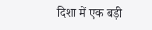दिशा में एक बड़ी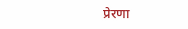प्रेरणा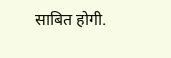साबित होगी.